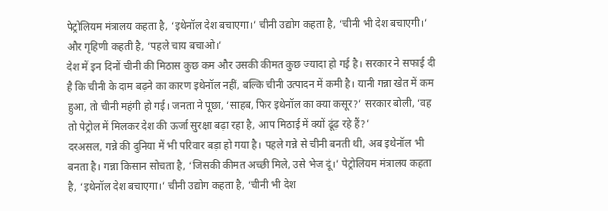पेट्रोलियम मंत्रालय कहता है, ‘इथेनॉल देश बचाएगा।’ चीनी उद्योग कहता है, ‘चीनी भी देश बचाएगी।’ और गृहिणी कहती है, ‘पहले चाय बचाओ।’
देश में इन दिनों चीनी की मिठास कुछ कम और उसकी कीमत कुछ ज्यादा हो गई है। सरकार ने सफाई दी है कि चीनी के दाम बढ़ने का कारण इथेनॉल नहीं, बल्कि चीनी उत्पादन में कमी है। यानी गन्ना खेत में कम हुआ, तो चीनी महंगी हो गई। जनता ने पूछा, ‘साहब, फिर इथेनॉल का क्या कसूर?’ सरकार बोली, ‘वह तो पेट्रोल में मिलकर देश की ऊर्जा सुरक्षा बढ़ा रहा है, आप मिठाई में क्यों ढूंढ़ रहे हैं?’
दरअसल, गन्ने की दुनिया में भी परिवार बड़ा हो गया है। पहले गन्ने से चीनी बनती थी, अब इथेनॉल भी बनता है। गन्ना किसान सोचता है, ‘जिसकी कीमत अच्छी मिले, उसे भेज दूं।’ पेट्रोलियम मंत्रालय कहता है, ‘इथेनॉल देश बचाएगा।’ चीनी उद्योग कहता है, ‘चीनी भी देश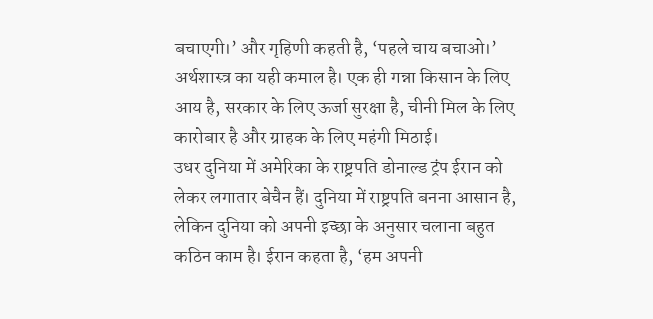बचाएगी।’ और गृहिणी कहती है, ‘पहले चाय बचाओ।’
अर्थशास्त्र का यही कमाल है। एक ही गन्ना किसान के लिए आय है, सरकार के लिए ऊर्जा सुरक्षा है, चीनी मिल के लिए कारोबार है और ग्राहक के लिए महंगी मिठाई।
उधर दुनिया में अमेरिका के राष्ट्रपति डोनाल्ड ट्रंप ईरान को लेकर लगातार बेचैन हैं। दुनिया में राष्ट्रपति बनना आसान है, लेकिन दुनिया को अपनी इच्छा के अनुसार चलाना बहुत कठिन काम है। ईरान कहता है, ‘हम अपनी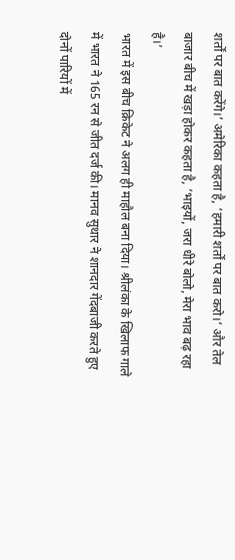शर्तों पर बात करेंगे।’ अमेरिका कहता है, ‘हमारी शर्तों पर बात करो।’ और तेल बाजार बीच में खड़ा होकर कहता है, ‘भाइयों, जरा धीरे बोलो, मेरा भाव बढ़ रहा है।’
भारत में इस बीच क्रिकेट ने अलग ही माहौल बना दिया। श्रीलंका के खिलाफ गाले में भारत ने 165 रन से जीत दर्ज की। मानव सुथार ने शानदार गेंदबाजी करते हुए दोनों पारियों में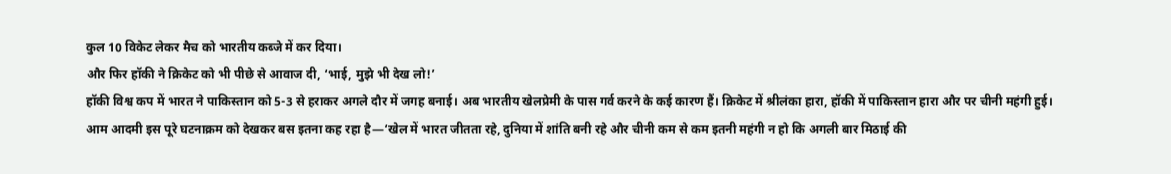कुल 10 विकेट लेकर मैच को भारतीय कब्जे में कर दिया।
और फिर हॉकी ने क्रिकेट को भी पीछे से आवाज दी, ‘भाई, मुझे भी देख लो!’
हॉकी विश्व कप में भारत ने पाकिस्तान को 5-3 से हराकर अगले दौर में जगह बनाई। अब भारतीय खेलप्रेमी के पास गर्व करने के कई कारण हैं। क्रिकेट में श्रीलंका हारा, हॉकी में पाकिस्तान हारा और पर चीनी महंगी हुई।
आम आदमी इस पूरे घटनाक्रम को देखकर बस इतना कह रहा है—‘खेल में भारत जीतता रहे, दुनिया में शांति बनी रहे और चीनी कम से कम इतनी महंगी न हो कि अगली बार मिठाई की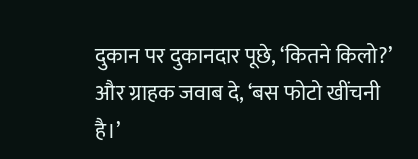दुकान पर दुकानदार पूछे, ‘कितने किलो?’ और ग्राहक जवाब दे, ‘बस फोटो खींचनी है।’